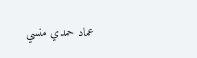عماد حمدي منسي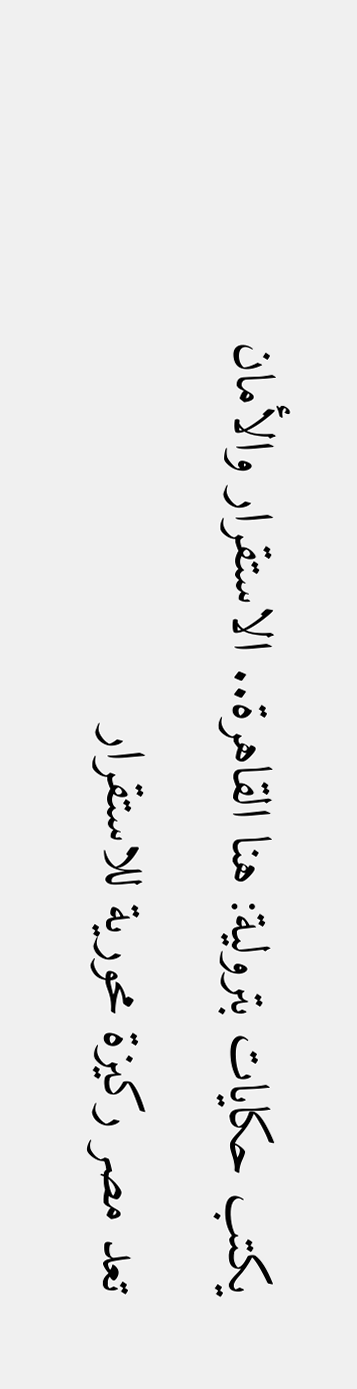يكتب حكايات بترولية: هنا القاهرة.. الاستقرار والأمان
تعد مصر ركيزة محورية للاستقرار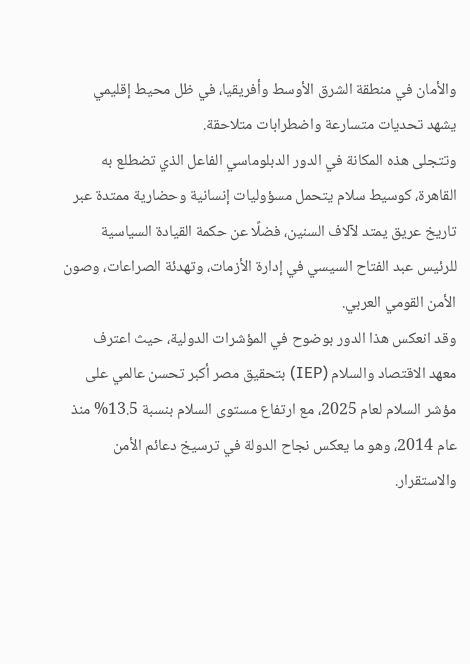والأمان في منطقة الشرق الأوسط وأفريقيا، في ظل محيط إقليمي يشهد تحديات متسارعة واضطرابات متلاحقة.
وتتجلى هذه المكانة في الدور الدبلوماسي الفاعل الذي تضطلع به القاهرة، كوسيط سلام يتحمل مسؤوليات إنسانية وحضارية ممتدة عبر تاريخ عريق يمتد لآلاف السنين، فضلًا عن حكمة القيادة السياسية للرئيس عبد الفتاح السيسي في إدارة الأزمات، وتهدئة الصراعات، وصون الأمن القومي العربي.
وقد انعكس هذا الدور بوضوح في المؤشرات الدولية، حيث اعترف معهد الاقتصاد والسلام (IEP) بتحقيق مصر أكبر تحسن عالمي على مؤشر السلام لعام 2025، مع ارتفاع مستوى السلام بنسبة 13.5% منذ عام 2014، وهو ما يعكس نجاح الدولة في ترسيخ دعائم الأمن والاستقرار.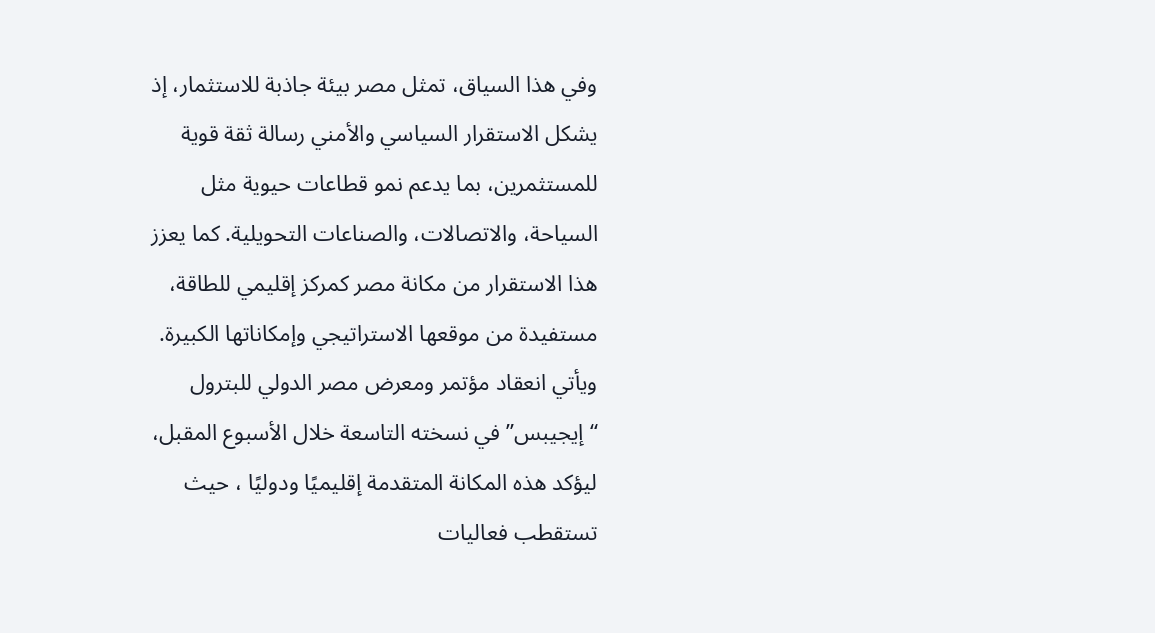وفي هذا السياق، تمثل مصر بيئة جاذبة للاستثمار، إذ يشكل الاستقرار السياسي والأمني رسالة ثقة قوية للمستثمرين، بما يدعم نمو قطاعات حيوية مثل السياحة، والاتصالات، والصناعات التحويلية. كما يعزز هذا الاستقرار من مكانة مصر كمركز إقليمي للطاقة، مستفيدة من موقعها الاستراتيجي وإمكاناتها الكبيرة.
ويأتي انعقاد مؤتمر ومعرض مصر الدولي للبترول “إيجيبس” في نسخته التاسعة خلال الأسبوع المقبل، ليؤكد هذه المكانة المتقدمة إقليميًا ودوليًا ، حيث تستقطب فعاليات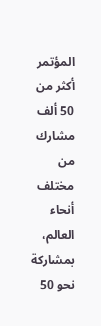المؤتمر أكثر من 50 ألف مشارك من مختلف أنحاء العالم، بمشاركة نحو 50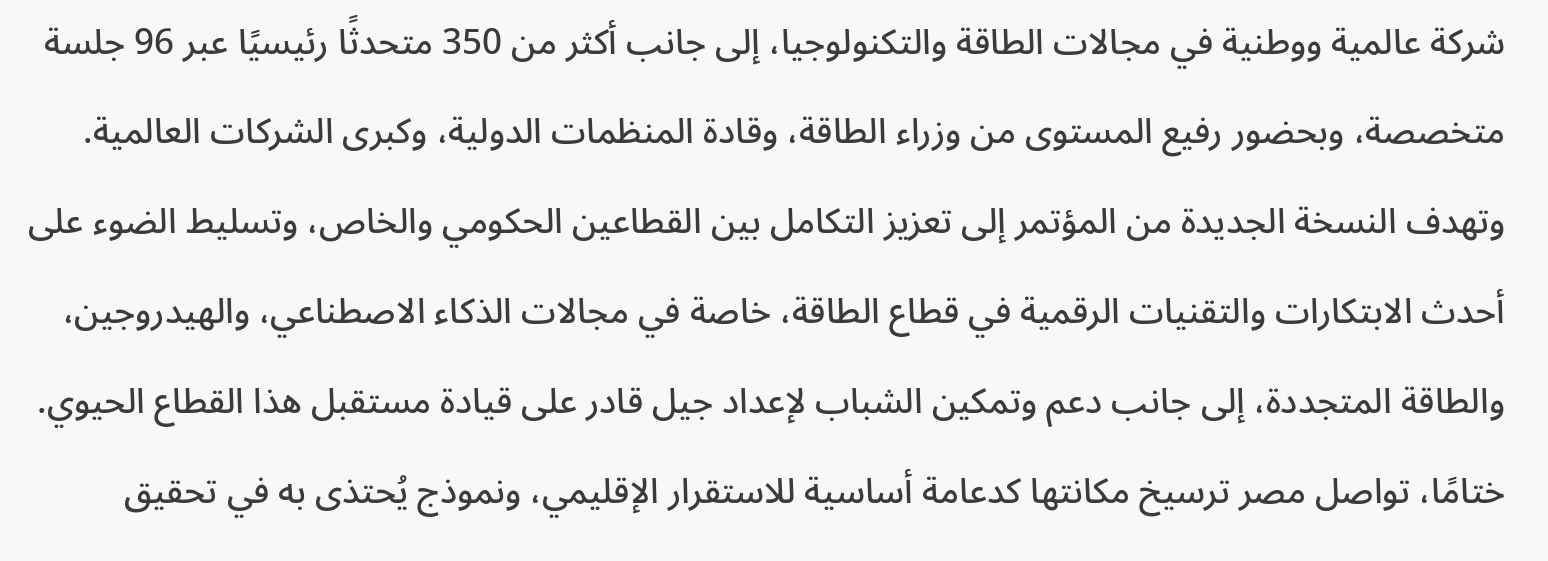شركة عالمية ووطنية في مجالات الطاقة والتكنولوجيا، إلى جانب أكثر من 350 متحدثًا رئيسيًا عبر 96 جلسة متخصصة، وبحضور رفيع المستوى من وزراء الطاقة، وقادة المنظمات الدولية، وكبرى الشركات العالمية.
وتهدف النسخة الجديدة من المؤتمر إلى تعزيز التكامل بين القطاعين الحكومي والخاص، وتسليط الضوء على أحدث الابتكارات والتقنيات الرقمية في قطاع الطاقة، خاصة في مجالات الذكاء الاصطناعي، والهيدروجين، والطاقة المتجددة، إلى جانب دعم وتمكين الشباب لإعداد جيل قادر على قيادة مستقبل هذا القطاع الحيوي.
ختامًا، تواصل مصر ترسيخ مكانتها كدعامة أساسية للاستقرار الإقليمي، ونموذج يُحتذى به في تحقيق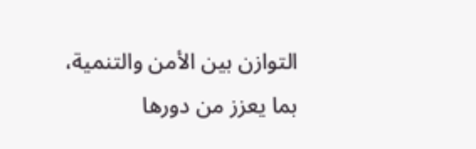التوازن بين الأمن والتنمية، بما يعزز من دورها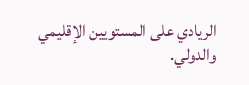الريادي على المستويين الإقليمي والدولي.